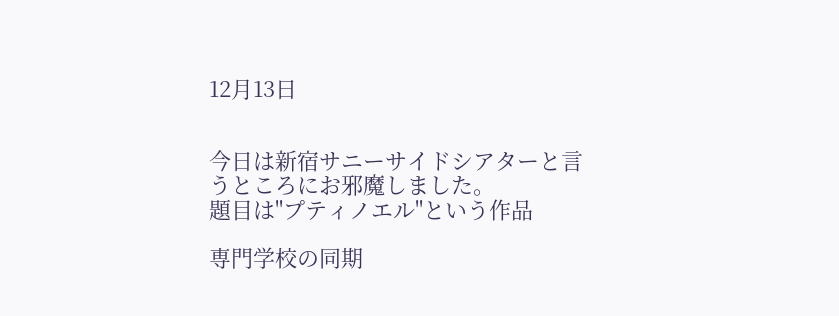12月13日


今日は新宿サニーサイドシアターと言うところにお邪魔しました。
題目は"プティノエル"という作品

専門学校の同期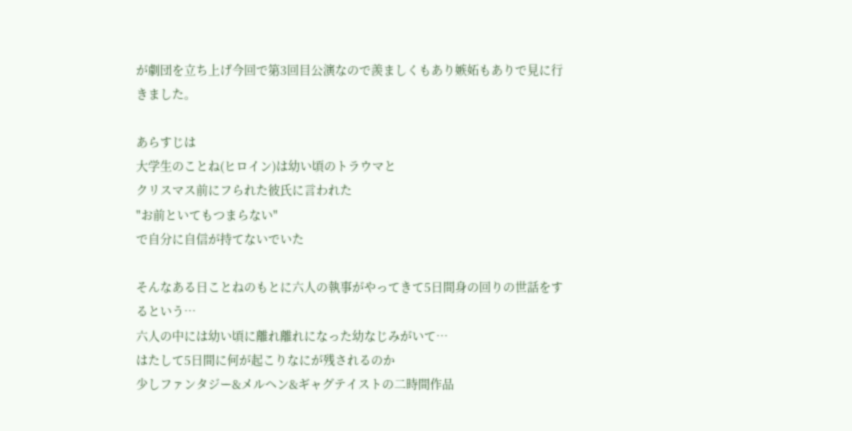が劇団を立ち上げ今回で第3回目公演なので羨ましくもあり嫉妬もありで見に行きました。

あらすじは
大学生のことね(ヒロイン)は幼い頃のトラウマと
クリスマス前にフられた彼氏に言われた
"お前といてもつまらない"
で自分に自信が持てないでいた

そんなある日ことねのもとに六人の執事がやってきて5日間身の回りの世話をするという…
六人の中には幼い頃に離れ離れになった幼なじみがいて…
はたして5日間に何が起こりなにが残されるのか
少しファンタジー&メルヘン&ギャグテイストの二時間作品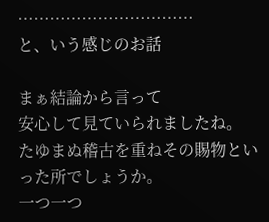……………………………
と、いう感じのお話

まぁ結論から言って
安心して見ていられましたね。
たゆまぬ稽古を重ねその賜物といった所でしょうか。
一つ一つ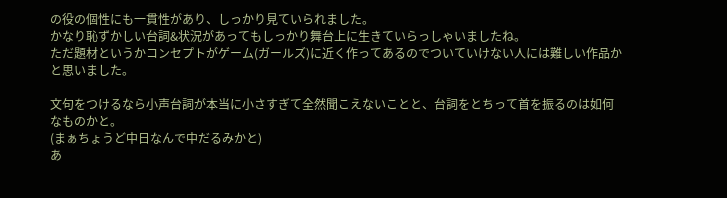の役の個性にも一貫性があり、しっかり見ていられました。
かなり恥ずかしい台詞&状況があってもしっかり舞台上に生きていらっしゃいましたね。
ただ題材というかコンセプトがゲーム(ガールズ)に近く作ってあるのでついていけない人には難しい作品かと思いました。

文句をつけるなら小声台詞が本当に小さすぎて全然聞こえないことと、台詞をとちって首を振るのは如何なものかと。
(まぁちょうど中日なんで中だるみかと)
あ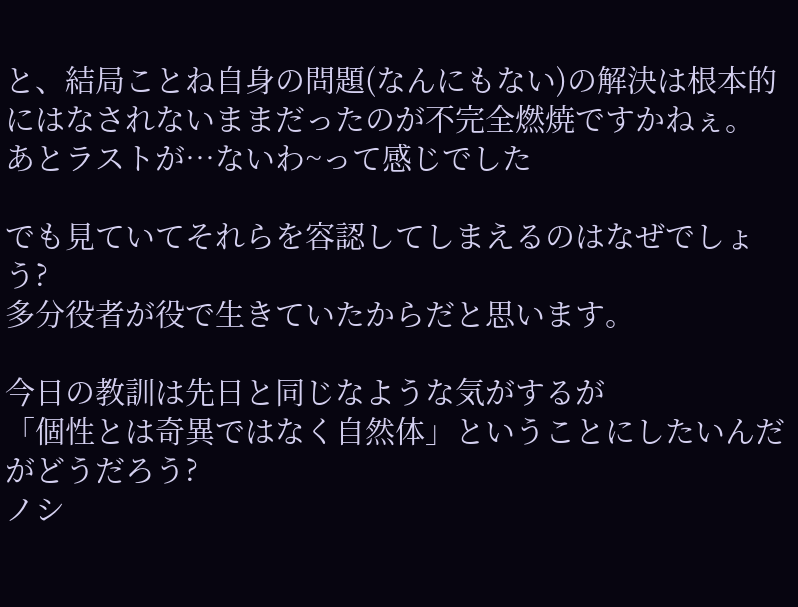と、結局ことね自身の問題(なんにもない)の解決は根本的にはなされないままだったのが不完全燃焼ですかねぇ。
あとラストが…ないわ~って感じでした

でも見ていてそれらを容認してしまえるのはなぜでしょう?
多分役者が役で生きていたからだと思います。

今日の教訓は先日と同じなような気がするが
「個性とは奇異ではなく自然体」ということにしたいんだがどうだろう?
ノシ